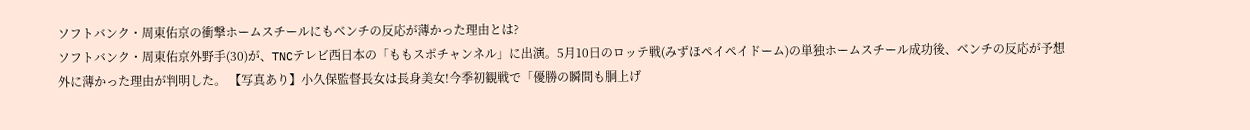ソフトバンク・周東佑京の衝撃ホームスチールにもベンチの反応が薄かった理由とは?
ソフトバンク・周東佑京外野手(30)が、TNCテレビ西日本の「ももスポチャンネル」に出演。5月10日のロッテ戦(みずほペイペイドーム)の単独ホームスチール成功後、ベンチの反応が予想外に薄かった理由が判明した。 【写真あり】小久保監督長女は長身美女!今季初観戦で「優勝の瞬間も胴上げ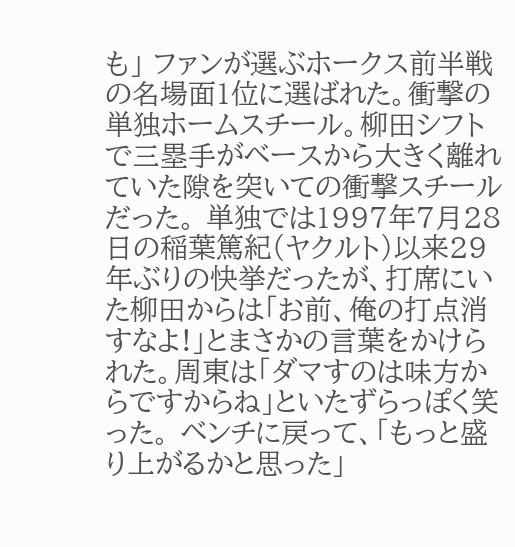も」 ファンが選ぶホークス前半戦の名場面1位に選ばれた。衝撃の単独ホームスチール。柳田シフトで三塁手がベースから大きく離れていた隙を突いての衝撃スチールだった。 単独では1997年7月28日の稲葉篤紀(ヤクルト)以来29年ぶりの快挙だったが、打席にいた柳田からは「お前、俺の打点消すなよ!」とまさかの言葉をかけられた。周東は「ダマすのは味方からですからね」といたずらっぽく笑った。 ベンチに戻って、「もっと盛り上がるかと思った」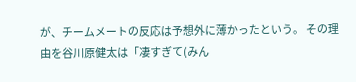が、チームメートの反応は予想外に薄かったという。 その理由を谷川原健太は「凄すぎて(みん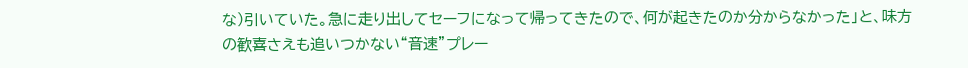な)引いていた。急に走り出してセーフになって帰ってきたので、何が起きたのか分からなかった」と、味方の歓喜さえも追いつかない“音速”プレー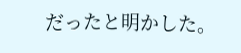だったと明かした。